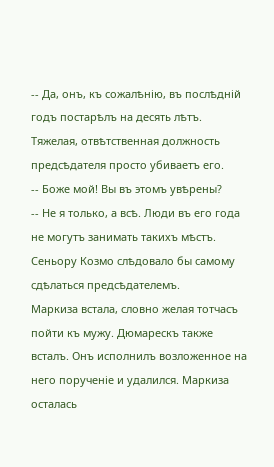-- Да, онъ, къ сожалѣнію, въ послѣдній годъ постарѣлъ на десять лѣтъ. Тяжелая, отвѣтственная должность предсѣдателя просто убиваетъ его.
-- Боже мой! Вы въ этомъ увѣрены?
-- Не я только, а всѣ. Люди въ его года не могутъ занимать такихъ мѣстъ. Сеньору Козмо слѣдовало бы самому сдѣлаться предсѣдателемъ.
Маркиза встала, словно желая тотчасъ пойти къ мужу. Дюмарескъ также всталъ. Онъ исполнилъ возложенное на него порученіе и удалился. Маркиза осталась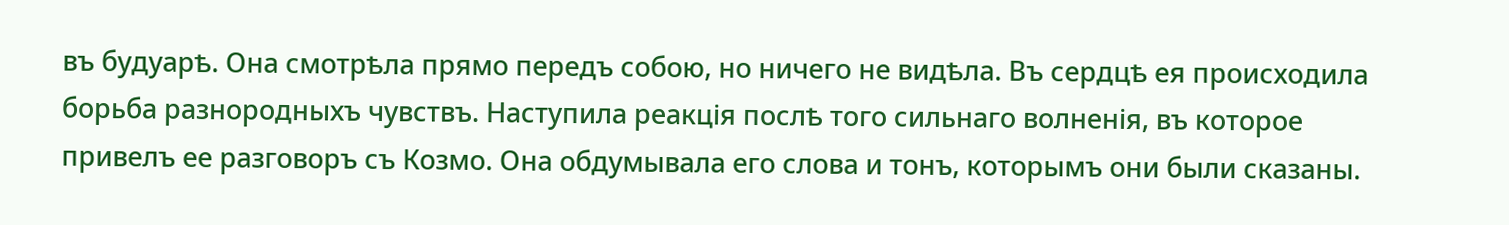въ будуарѣ. Она смотрѣла прямо передъ собою, но ничего не видѣла. Въ сердцѣ ея происходила борьба разнородныхъ чувствъ. Наступила реакція послѣ того сильнаго волненія, въ которое привелъ ее разговоръ съ Козмо. Она обдумывала его слова и тонъ, которымъ они были сказаны.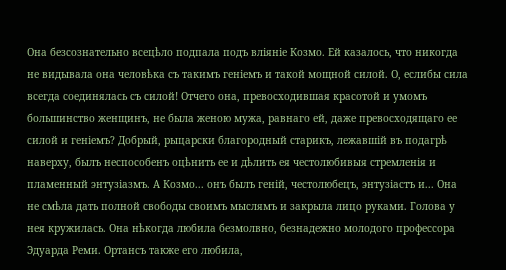Она безсознательно всецѣло подпала подъ вліяніе Козмо. Ей казалось, что никогда не видывала она человѣка съ такимъ геніемъ и такой мощной силой. О, еслибы сила всегда соединялась съ силой! Отчего она, превосходившая красотой и умомъ большинство женщинъ, не была женою мужа, равнаго ей, даже превосходящаго ее силой и геніемъ? Добрый, рыцарски благородный старикъ, лежавшій въ подагрѣ наверху, былъ неспособенъ оцѣнить ее и дѣлить ея честолюбивыя стремленія и пламенный энтузіазмъ. А Козмо... онъ былъ геній, честолюбецъ, энтузіастъ и... Она не смѣла дать полной свободы своимъ мыслямъ и закрыла лицо руками. Голова у нея кружилась. Она нѣкогда любила безмолвно, безнадежно молодого профессора Эдуарда Реми. Ортансъ также его любила,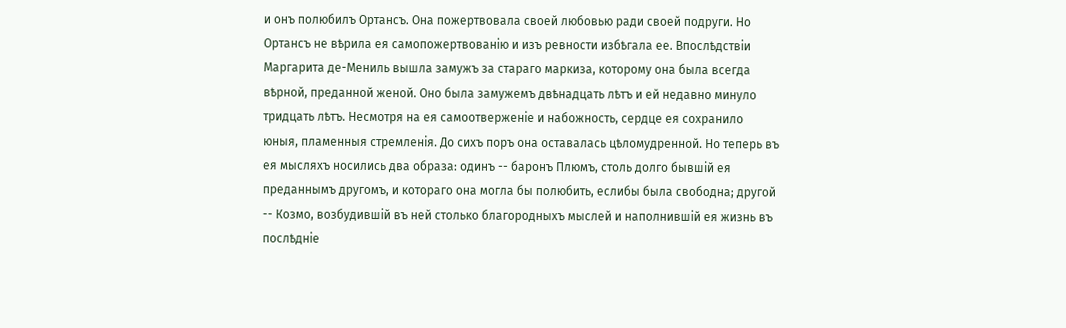и онъ полюбилъ Ортансъ. Она пожертвовала своей любовью ради своей подруги. Но Ортансъ не вѣрила ея самопожертвованію и изъ ревности избѣгала ее. Впослѣдствіи Маргарита де-Мениль вышла замужъ за стараго маркиза, которому она была всегда вѣрной, преданной женой. Оно была замужемъ двѣнадцать лѣтъ и ей недавно минуло тридцать лѣтъ. Несмотря на ея самоотверженіе и набожность, сердце ея сохранило юныя, пламенныя стремленія. До сихъ поръ она оставалась цѣломудренной. Но теперь въ ея мысляхъ носились два образа: одинъ -- баронъ Плюмъ, столь долго бывшій ея преданнымъ другомъ, и котораго она могла бы полюбить, еслибы была свободна; другой -- Козмо, возбудившій въ ней столько благородныхъ мыслей и наполнившій ея жизнь въ послѣдніе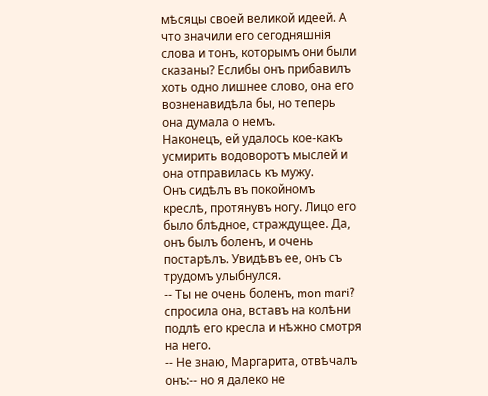мѣсяцы своей великой идеей. А что значили его сегодняшнія слова и тонъ, которымъ они были сказаны? Еслибы онъ прибавилъ хоть одно лишнее слово, она его возненавидѣла бы, но теперь она думала о немъ.
Наконецъ, ей удалось кое-какъ усмирить водоворотъ мыслей и она отправилась къ мужу.
Онъ сидѣлъ въ покойномъ креслѣ, протянувъ ногу. Лицо его было блѣдное, страждущее. Да, онъ былъ боленъ, и очень постарѣлъ. Увидѣвъ ее, онъ съ трудомъ улыбнулся.
-- Ты не очень боленъ, mon mari? спросила она, вставъ на колѣни подлѣ его кресла и нѣжно смотря на него.
-- Не знаю, Маргарита, отвѣчалъ онъ:-- но я далеко не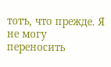тотъ, что прежде. Я не могу переносить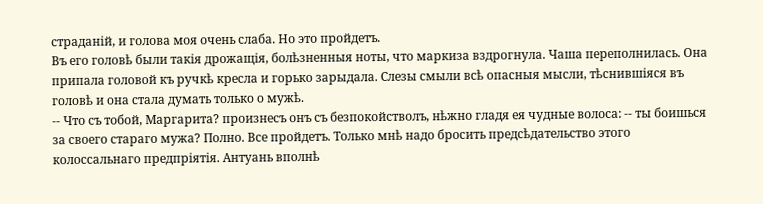страданій, и голова моя очень слаба. Но это пройдетъ.
Въ его головѣ были такія дрожащія, болѣзненныя ноты, что маркиза вздрогнула. Чаша переполнилась. Она припала головой къ ручкѣ кресла и горько зарыдала. Слезы смыли всѣ опасныя мысли, тѣснившіяся въ головѣ и она стала думать только о мужѣ.
-- Что съ тобой, Маргарита? произнесъ онъ съ безпокойстволъ, нѣжно гладя ея чудные волоса: -- ты боишься за своего стараго мужа? Полно. Все пройдетъ. Только мнѣ надо бросить предсѣдательство этого колоссальнаго предпріятія. Антуань вполнѣ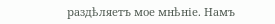раздѣляетъ мое мнѣніе. Намъ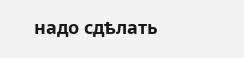надо сдѣлать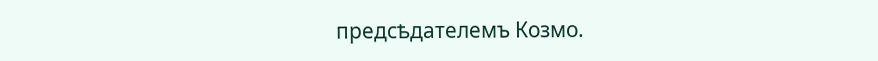предсѣдателемъ Козмо.